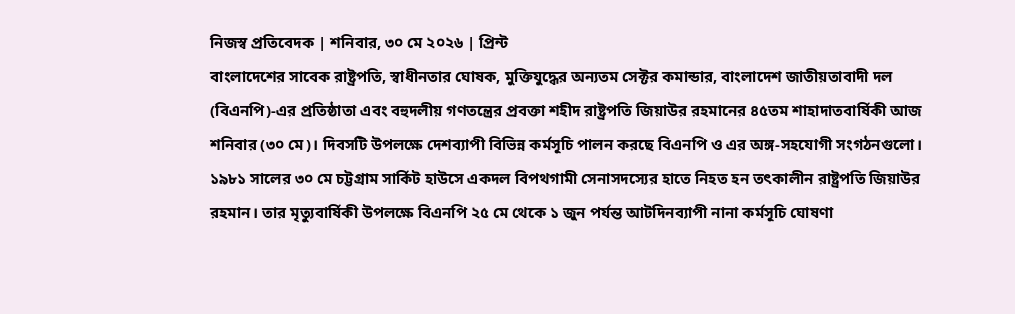নিজস্ব প্রতিবেদক | শনিবার, ৩০ মে ২০২৬ | প্রিন্ট
বাংলাদেশের সাবেক রাষ্ট্রপতি, স্বাধীনতার ঘোষক, মুক্তিযুদ্ধের অন্যতম সেক্টর কমান্ডার, বাংলাদেশ জাতীয়তাবাদী দল (বিএনপি)-এর প্রতিষ্ঠাতা এবং বহুদলীয় গণতন্ত্রের প্রবক্তা শহীদ রাষ্ট্রপতি জিয়াউর রহমানের ৪৫তম শাহাদাতবার্ষিকী আজ শনিবার (৩০ মে)। দিবসটি উপলক্ষে দেশব্যাপী বিভিন্ন কর্মসূচি পালন করছে বিএনপি ও এর অঙ্গ-সহযোগী সংগঠনগুলো।
১৯৮১ সালের ৩০ মে চট্টগ্রাম সার্কিট হাউসে একদল বিপথগামী সেনাসদস্যের হাতে নিহত হন তৎকালীন রাষ্ট্রপতি জিয়াউর রহমান। তার মৃত্যুবার্ষিকী উপলক্ষে বিএনপি ২৫ মে থেকে ১ জুন পর্যন্ত আটদিনব্যাপী নানা কর্মসূচি ঘোষণা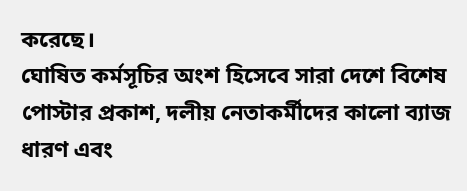করেছে।
ঘোষিত কর্মসূচির অংশ হিসেবে সারা দেশে বিশেষ পোস্টার প্রকাশ, দলীয় নেতাকর্মীদের কালো ব্যাজ ধারণ এবং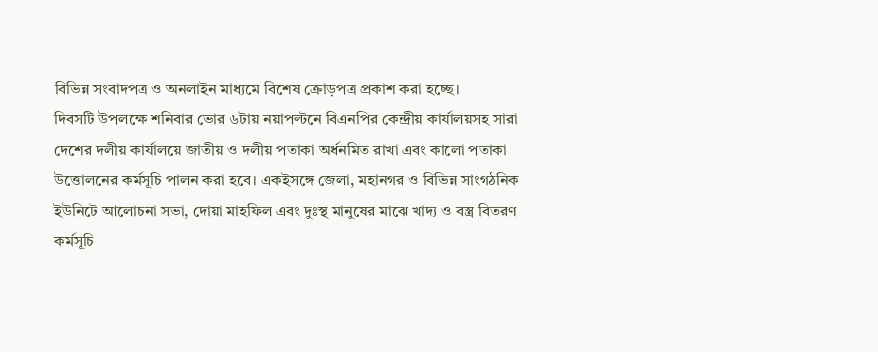বিভিন্ন সংবাদপত্র ও অনলাইন মাধ্যমে বিশেষ ক্রোড়পত্র প্রকাশ করা হচ্ছে।
দিবসটি উপলক্ষে শনিবার ভোর ৬টায় নয়াপল্টনে বিএনপির কেন্দ্রীয় কার্যালয়সহ সারা দেশের দলীয় কার্যালয়ে জাতীয় ও দলীয় পতাকা অর্ধনমিত রাখা এবং কালো পতাকা উত্তোলনের কর্মসূচি পালন করা হবে। একইসঙ্গে জেলা, মহানগর ও বিভিন্ন সাংগঠনিক ইউনিটে আলোচনা সভা, দোয়া মাহফিল এবং দুঃস্থ মানুষের মাঝে খাদ্য ও বস্ত্র বিতরণ কর্মসূচি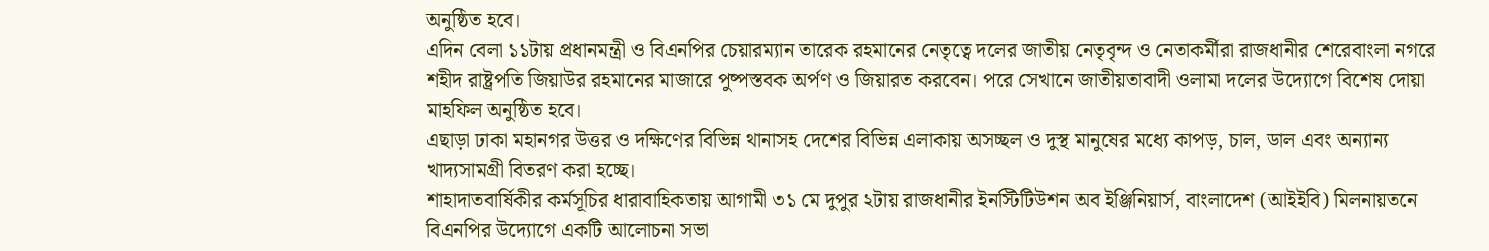অনুষ্ঠিত হবে।
এদিন বেলা ১১টায় প্রধানমন্ত্রী ও বিএনপির চেয়ারম্যান তারেক রহমানের নেতৃত্বে দলের জাতীয় নেতৃবৃন্দ ও নেতাকর্মীরা রাজধানীর শেরেবাংলা নগরে শহীদ রাষ্ট্রপতি জিয়াউর রহমানের মাজারে পুষ্পস্তবক অর্পণ ও জিয়ারত করবেন। পরে সেখানে জাতীয়তাবাদী ওলামা দলের উদ্যোগে বিশেষ দোয়া মাহফিল অনুষ্ঠিত হবে।
এছাড়া ঢাকা মহানগর উত্তর ও দক্ষিণের বিভিন্ন থানাসহ দেশের বিভিন্ন এলাকায় অসচ্ছল ও দুস্থ মানুষের মধ্যে কাপড়, চাল, ডাল এবং অন্যান্য খাদ্যসামগ্রী বিতরণ করা হচ্ছে।
শাহাদাতবার্ষিকীর কর্মসূচির ধারাবাহিকতায় আগামী ৩১ মে দুপুর ২টায় রাজধানীর ইনস্টিটিউশন অব ইঞ্জিনিয়ার্স, বাংলাদেশ (আইইবি) মিলনায়তনে বিএনপির উদ্যোগে একটি আলোচনা সভা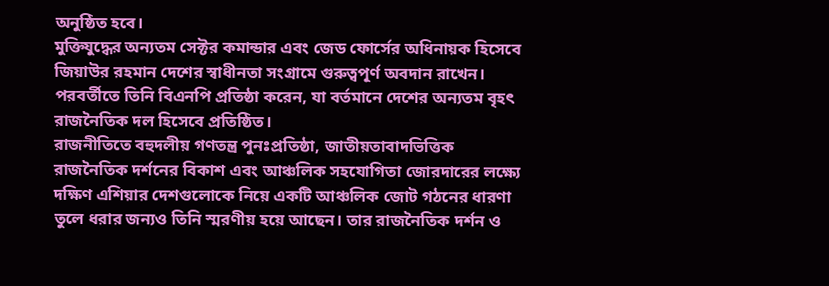অনুষ্ঠিত হবে।
মুক্তিযুদ্ধের অন্যতম সেক্টর কমান্ডার এবং জেড ফোর্সের অধিনায়ক হিসেবে জিয়াউর রহমান দেশের স্বাধীনতা সংগ্রামে গুরুত্বপূর্ণ অবদান রাখেন। পরবর্তীতে তিনি বিএনপি প্রতিষ্ঠা করেন, যা বর্তমানে দেশের অন্যতম বৃহৎ রাজনৈতিক দল হিসেবে প্রতিষ্ঠিত।
রাজনীতিতে বহুদলীয় গণতন্ত্র পুনঃপ্রতিষ্ঠা, জাতীয়তাবাদভিত্তিক রাজনৈতিক দর্শনের বিকাশ এবং আঞ্চলিক সহযোগিতা জোরদারের লক্ষ্যে দক্ষিণ এশিয়ার দেশগুলোকে নিয়ে একটি আঞ্চলিক জোট গঠনের ধারণা তুলে ধরার জন্যও তিনি স্মরণীয় হয়ে আছেন। তার রাজনৈতিক দর্শন ও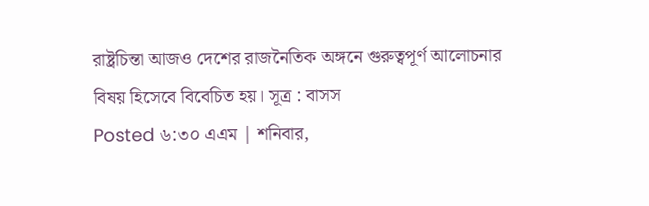রাষ্ট্রচিন্তা আজও দেশের রাজনৈতিক অঙ্গনে গুরুত্বপূর্ণ আলোচনার বিষয় হিসেবে বিবেচিত হয়। সূত্র : বাসস
Posted ৬:৩০ এএম | শনিবার,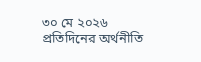৩০ মে ২০২৬
প্রতিদিনের অর্থনীতি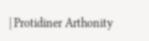| Protidiner Arthonity